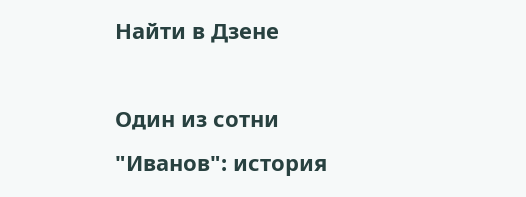Найти в Дзене

Один из сотни "Иванов": история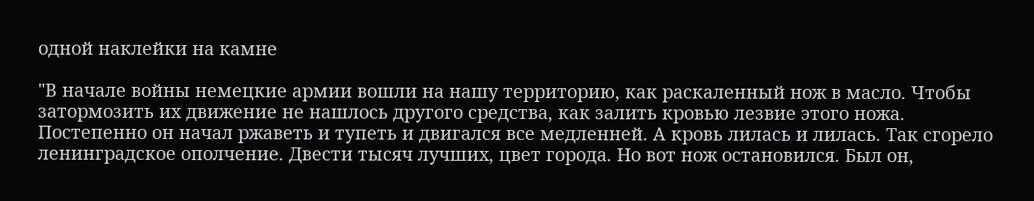одной наклейки на камне

"В начале войны немецкие армии вошли на нашу территорию, как раскаленный нож в масло. Чтобы затормозить их движение не нашлось другого средства, как залить кровью лезвие этого ножа. Постепенно он начал ржаветь и тупеть и двигался все медленней. А кровь лилась и лилась. Так сгорело ленинградское ополчение. Двести тысяч лучших, цвет города. Но вот нож остановился. Был он,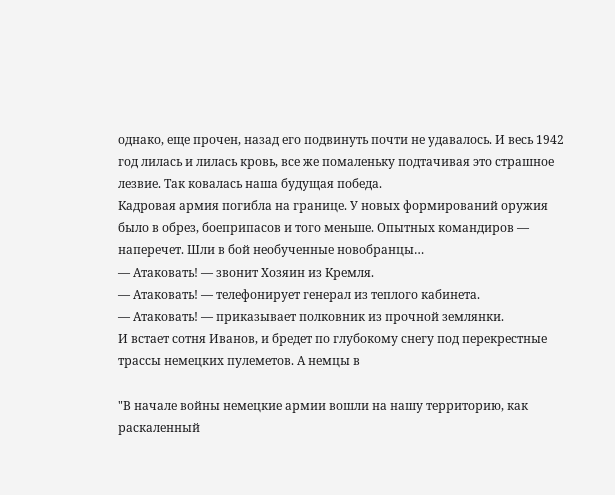однако, еще прочен, назад его подвинуть почти не удавалось. И весь 1942 год лилась и лилась кровь, все же помаленьку подтачивая это страшное лезвие. Так ковалась наша будущая победа.
Кадровая армия погибла на границе. У новых формирований оружия было в обрез, боеприпасов и того меньше. Опытных командиров — наперечет. Шли в бой необученные новобранцы…
— Атаковать! — звонит Хозяин из Кремля.
— Атаковать! — телефонирует генерал из теплого кабинета.
— Атаковать! — приказывает полковник из прочной землянки.
И встает сотня Иванов, и бредет по глубокому снегу под перекрестные трассы немецких пулеметов. А немцы в

"В начале войны немецкие армии вошли на нашу территорию, как раскаленный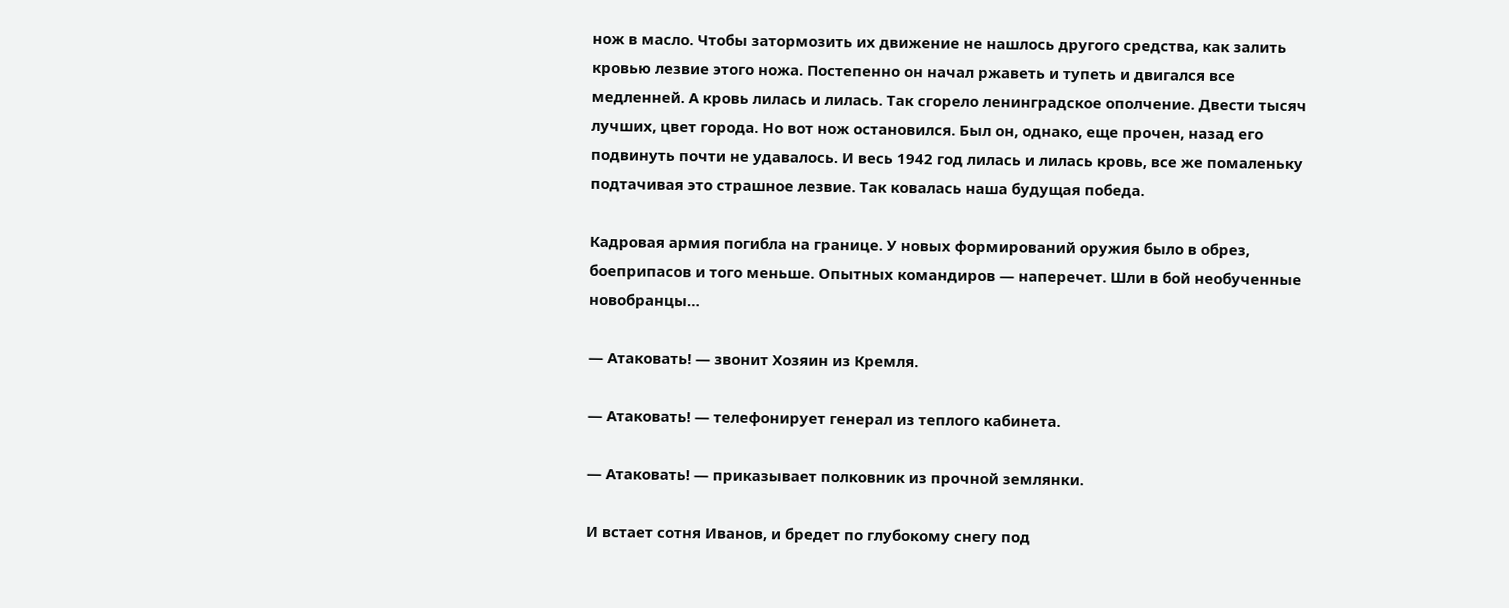нож в масло. Чтобы затормозить их движение не нашлось другого средства, как залить кровью лезвие этого ножа. Постепенно он начал ржаветь и тупеть и двигался все медленней. А кровь лилась и лилась. Так сгорело ленинградское ополчение. Двести тысяч лучших, цвет города. Но вот нож остановился. Был он, однако, еще прочен, назад его подвинуть почти не удавалось. И весь 1942 год лилась и лилась кровь, все же помаленьку подтачивая это страшное лезвие. Так ковалась наша будущая победа.

Кадровая армия погибла на границе. У новых формирований оружия было в обрез, боеприпасов и того меньше. Опытных командиров — наперечет. Шли в бой необученные новобранцы…

— Атаковать! — звонит Хозяин из Кремля.

— Атаковать! — телефонирует генерал из теплого кабинета.

— Атаковать! — приказывает полковник из прочной землянки.

И встает сотня Иванов, и бредет по глубокому снегу под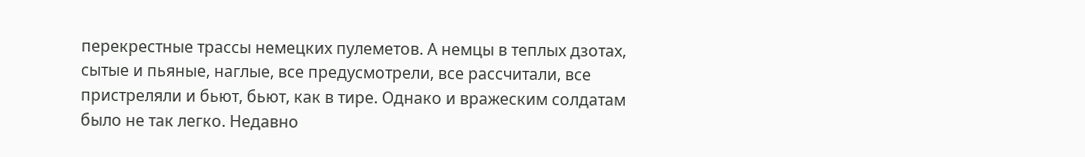перекрестные трассы немецких пулеметов. А немцы в теплых дзотах, сытые и пьяные, наглые, все предусмотрели, все рассчитали, все пристреляли и бьют, бьют, как в тире. Однако и вражеским солдатам было не так легко. Недавно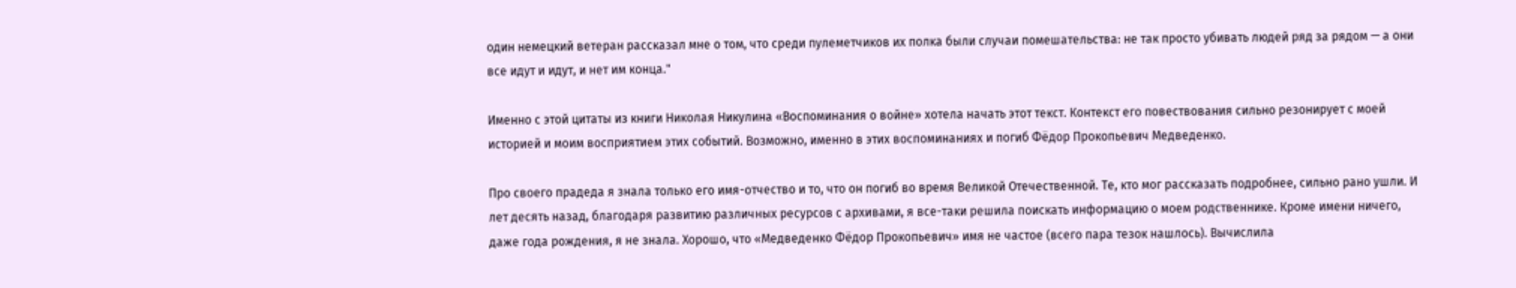один немецкий ветеран рассказал мне о том, что среди пулеметчиков их полка были случаи помешательства: не так просто убивать людей ряд за рядом — а они все идут и идут, и нет им конца."

Именно с этой цитаты из книги Николая Никулина «Воспоминания о войне» хотела начать этот текст. Контекст его повествования сильно резонирует с моей историей и моим восприятием этих событий. Возможно, именно в этих воспоминаниях и погиб Фёдор Прокопьевич Медведенко.

Про своего прадеда я знала только его имя-отчество и то, что он погиб во время Великой Отечественной. Те, кто мог рассказать подробнее, сильно рано ушли. И лет десять назад, благодаря развитию различных ресурсов с архивами, я все-таки решила поискать информацию о моем родственнике. Кроме имени ничего, даже года рождения, я не знала. Хорошо, что «Медведенко Фёдор Прокопьевич» имя не частое (всего пара тезок нашлось). Вычислила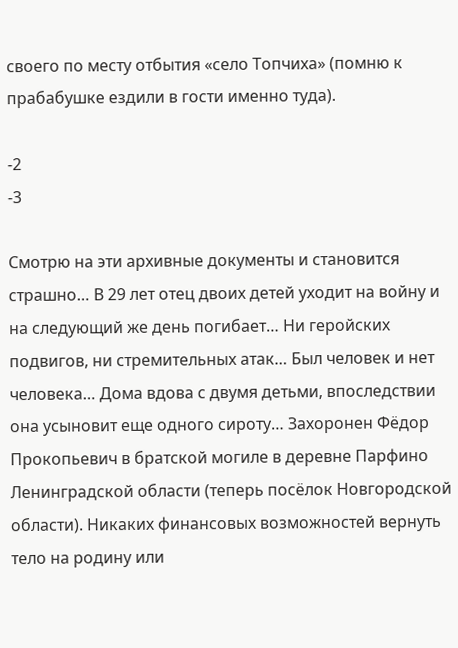своего по месту отбытия «село Топчиха» (помню к прабабушке ездили в гости именно туда).

-2
-3

Смотрю на эти архивные документы и становится страшно… В 29 лет отец двоих детей уходит на войну и на следующий же день погибает… Ни геройских подвигов, ни стремительных атак… Был человек и нет человека… Дома вдова с двумя детьми, впоследствии она усыновит еще одного сироту… Захоронен Фёдор Прокопьевич в братской могиле в деревне Парфино Ленинградской области (теперь посёлок Новгородской области). Никаких финансовых возможностей вернуть тело на родину или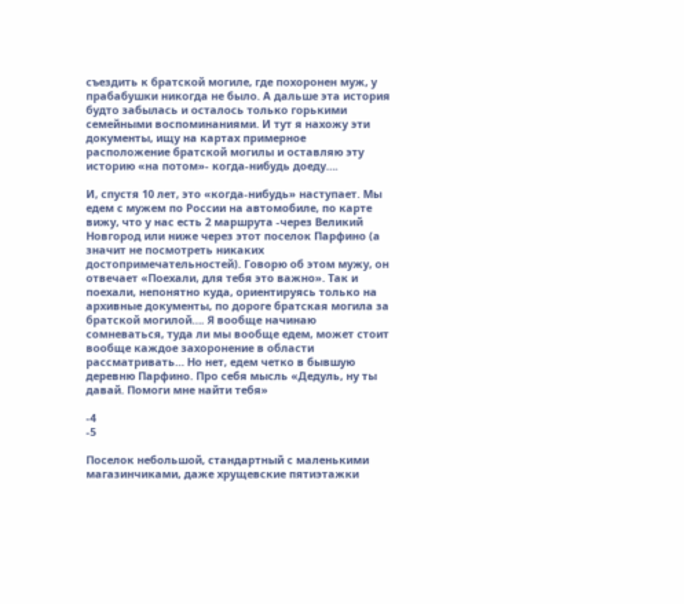съездить к братской могиле, где похоронен муж, у прабабушки никогда не было. А дальше эта история будто забылась и осталось только горькими семейными воспоминаниями. И тут я нахожу эти документы, ищу на картах примерное расположение братской могилы и оставляю эту историю «на потом»- когда-нибудь доеду….

И, спустя 10 лет, это «когда-нибудь» наступает. Мы едем с мужем по России на автомобиле, по карте вижу, что у нас есть 2 маршрута -через Великий Новгород или ниже через этот поселок Парфино (а значит не посмотреть никаких достопримечательностей). Говорю об этом мужу, он отвечает «Поехали, для тебя это важно». Так и поехали, непонятно куда, ориентируясь только на архивные документы, по дороге братская могила за братской могилой…. Я вообще начинаю сомневаться, туда ли мы вообще едем, может стоит вообще каждое захоронение в области рассматривать… Но нет, едем четко в бывшую деревню Парфино. Про себя мысль «Дедуль, ну ты давай. Помоги мне найти тебя»

-4
-5

Поселок небольшой, стандартный с маленькими магазинчиками, даже хрущевские пятиэтажки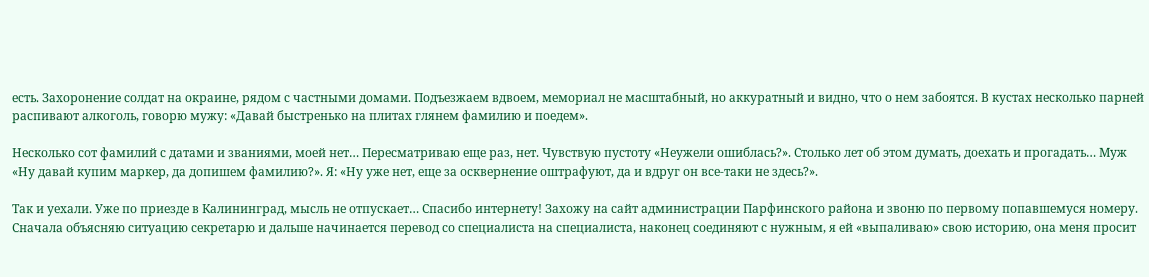есть. Захоронение солдат на окраине, рядом с частными домами. Подъезжаем вдвоем, мемориал не масштабный, но аккуратный и видно, что о нем забоятся. В кустах несколько парней распивают алкоголь, говорю мужу: «Давай быстренько на плитах глянем фамилию и поедем».

Несколько сот фамилий с датами и званиями, моей нет… Пересматриваю еще раз, нет. Чувствую пустоту «Неужели ошиблась?». Столько лет об этом думать, доехать и прогадать… Муж «Ну давай купим маркер, да допишем фамилию?». Я: «Ну уже нет, еще за осквернение оштрафуют, да и вдруг он все-таки не здесь?».

Так и уехали. Уже по приезде в Калининград, мысль не отпускает… Спасибо интернету! Захожу на сайт администрации Парфинского района и звоню по первому попавшемуся номеру. Сначала объясняю ситуацию секретарю и дальше начинается перевод со специалиста на специалиста, наконец соединяют с нужным, я ей «выпаливаю» свою историю, она меня просит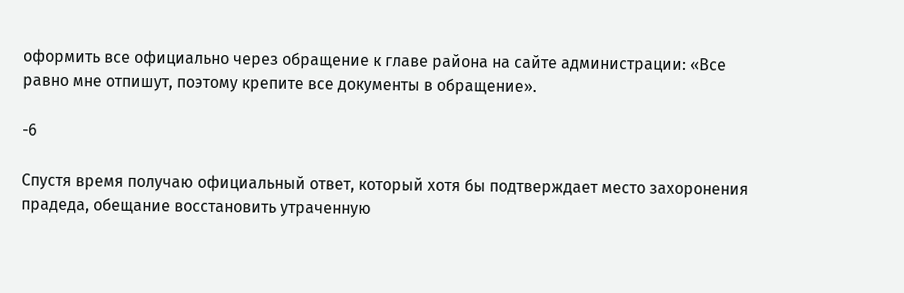оформить все официально через обращение к главе района на сайте администрации: «Все равно мне отпишут, поэтому крепите все документы в обращение».

-6

Спустя время получаю официальный ответ, который хотя бы подтверждает место захоронения прадеда, обещание восстановить утраченную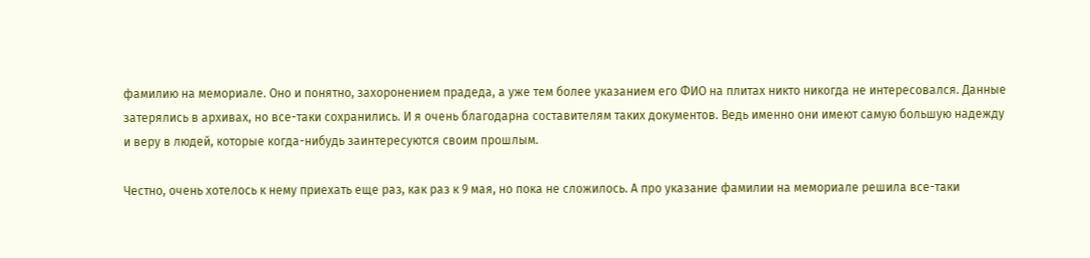фамилию на мемориале. Оно и понятно, захоронением прадеда, а уже тем более указанием его ФИО на плитах никто никогда не интересовался. Данные затерялись в архивах, но все-таки сохранились. И я очень благодарна составителям таких документов. Ведь именно они имеют самую большую надежду и веру в людей, которые когда-нибудь заинтересуются своим прошлым.

Честно, очень хотелось к нему приехать еще раз, как раз к 9 мая, но пока не сложилось. А про указание фамилии на мемориале решила все-таки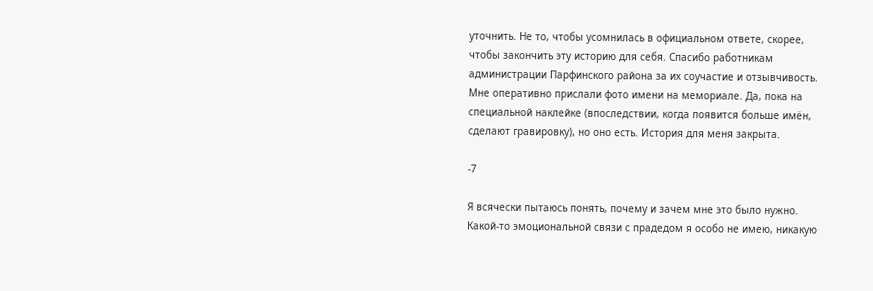уточнить. Не то, чтобы усомнилась в официальном ответе, скорее, чтобы закончить эту историю для себя. Спасибо работникам администрации Парфинского района за их соучастие и отзывчивость. Мне оперативно прислали фото имени на мемориале. Да, пока на специальной наклейке (впоследствии, когда появится больше имён, сделают гравировку), но оно есть. История для меня закрыта.

-7

Я всячески пытаюсь понять, почему и зачем мне это было нужно. Какой-то эмоциональной связи с прадедом я особо не имею, никакую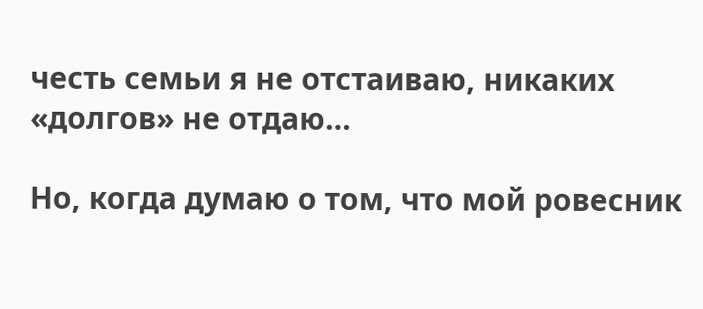честь семьи я не отстаиваю, никаких «долгов» не отдаю…

Но, когда думаю о том, что мой ровесник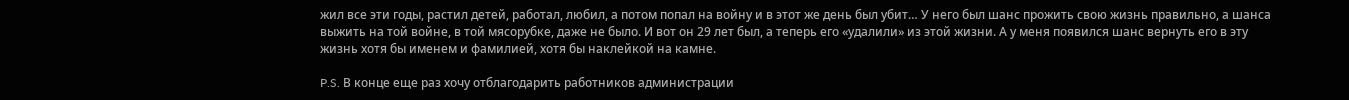жил все эти годы, растил детей, работал, любил, а потом попал на войну и в этот же день был убит… У него был шанс прожить свою жизнь правильно, а шанса выжить на той войне, в той мясорубке, даже не было. И вот он 29 лет был, а теперь его «удалили» из этой жизни. А у меня появился шанс вернуть его в эту жизнь хотя бы именем и фамилией, хотя бы наклейкой на камне.

P.S. В конце еще раз хочу отблагодарить работников администрации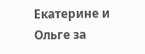Екатерине и Ольге за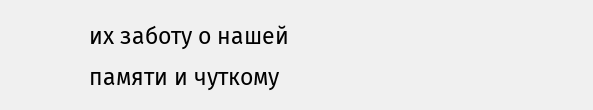их заботу о нашей памяти и чуткому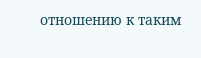отношению к таким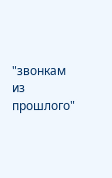"звонкам из прошлого"